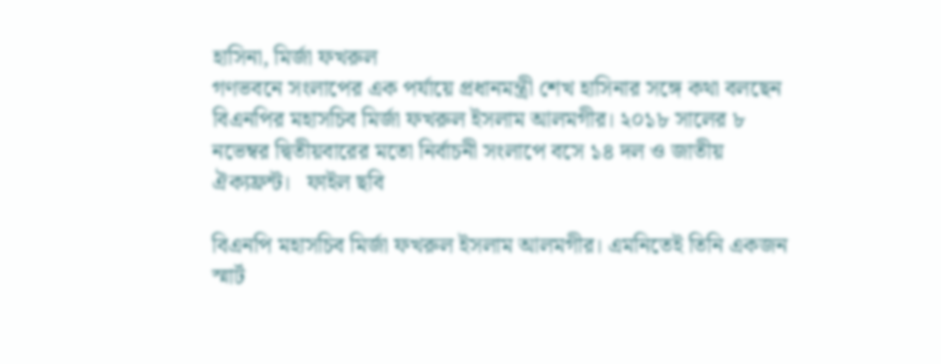হাসিনা, মির্জা ফখরুল
গণভবনে সংলাপের এক পর্যায়ে প্রধানমন্ত্রী শেখ হাসিনার সঙ্গে কথা বলছেন বিএনপির মহাসচিব মির্জা ফখরুল ইসলাম আলমগীর। ২০১৮ সালের ৮ নভেম্বর দ্বিতীয়বারের মতো নির্বাচনী সংলাপে বসে ১৪ দল ও জাতীয় ঐক্যফ্রন্ট।   ফাইল ছবি

বিএনপি মহাসচিব মির্জা ফখরুল ইসলাম আলমগীর। এমনিতেই তিনি একজন স্মার্ট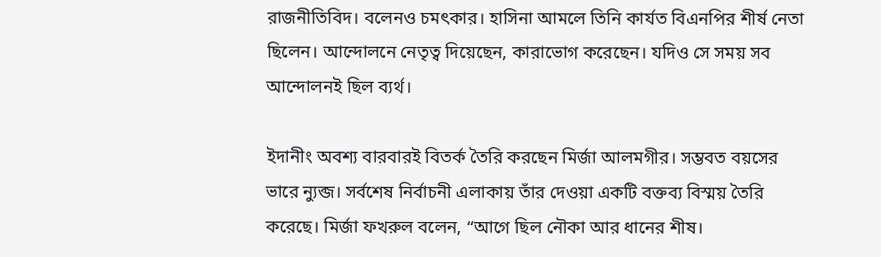রাজনীতিবিদ। বলেনও চমৎকার। হাসিনা আমলে তিনি কার্যত বিএনপির শীর্ষ নেতা ছিলেন। আন্দোলনে নেতৃত্ব দিয়েছেন, কারাভোগ করেছেন। যদিও সে সময় সব আন্দোলনই ছিল ব্যর্থ।

ইদানীং অবশ্য বারবারই বিতর্ক তৈরি করছেন মির্জা আলমগীর। সম্ভবত বয়সের ভারে ন্যুব্জ। সর্বশেষ নির্বাচনী এলাকায় তাঁর দেওয়া একটি বক্তব্য বিস্ময় তৈরি করেছে। মির্জা ফখরুল বলেন, “আগে ছিল নৌকা আর ধানের শীষ।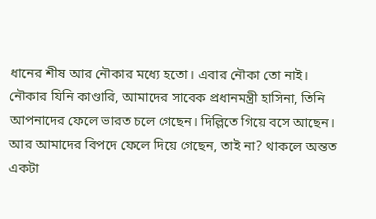ধানের শীষ আর নৌকার মধ্যে হতো। এবার নৌকা তো নাই। নৌকার যিনি কাণ্ডারি, আমাদের সাবেক প্রধানমন্ত্রী হাসিনা, তিনি আপনাদের ফেলে ভারত চলে গেছেন। দিল্লিতে গিয়ে বসে আছেন। আর আমাদের বিপদে ফেলে দিয়ে গেছেন, তাই না? থাকলে অন্তত একটা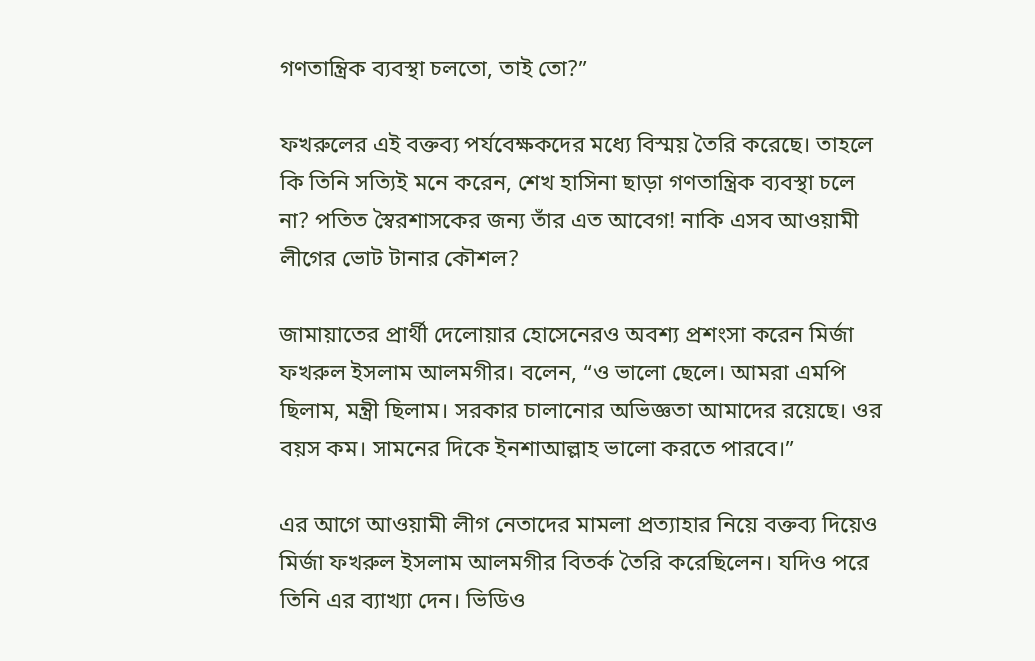গণতান্ত্রিক ব্যবস্থা চলতো, তাই তো?”

ফখরুলের এই বক্তব্য পর্যবেক্ষকদের মধ্যে বিস্ময় তৈরি করেছে। তাহলে কি তিনি সত্যিই মনে করেন, শেখ হাসিনা ছাড়া গণতান্ত্রিক ব্যবস্থা চলে না? পতিত স্বৈরশাসকের জন্য তাঁর এত আবেগ! নাকি এসব আওয়ামী লীগের ভোট টানার কৌশল?

জামায়াতের প্রার্থী দেলোয়ার হোসেনেরও অবশ্য প্রশংসা করেন মির্জা ফখরুল ইসলাম আলমগীর। বলেন, “ও ভালো ছেলে। আমরা এমপি ছিলাম, মন্ত্রী ছিলাম। সরকার চালানোর অভিজ্ঞতা আমাদের রয়েছে। ওর বয়স কম। সামনের দিকে ইনশাআল্লাহ ভালো করতে পারবে।”

এর আগে আওয়ামী লীগ নেতাদের মামলা প্রত্যাহার নিয়ে বক্তব্য দিয়েও মির্জা ফখরুল ইসলাম আলমগীর বিতর্ক তৈরি করেছিলেন। যদিও পরে তিনি এর ব্যাখ্যা দেন। ভিডিও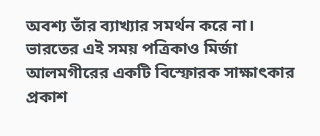অবশ্য তাঁর ব্যাখ্যার সমর্থন করে না। ভারতের এই সময় পত্রিকাও মির্জা আলমগীরের একটি বিস্ফোরক সাক্ষাৎকার প্রকাশ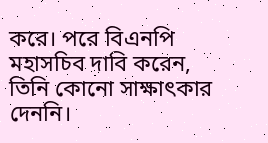করে। পরে বিএনপি মহাসচিব দাবি করেন, তিনি কোনো সাক্ষাৎকার দেননি।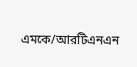এমকে/আরটিএনএন